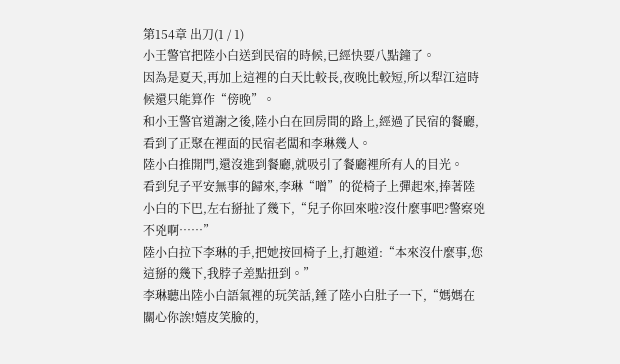第154章 出刀(1 / 1)
小王警官把陸小白送到民宿的時候,已經快要八點鐘了。
因為是夏天,再加上這裡的白天比較長,夜晚比較短,所以犁江這時候還只能算作“傍晚”。
和小王警官道謝之後,陸小白在回房間的路上,經過了民宿的餐廳,看到了正聚在裡面的民宿老闆和李琳幾人。
陸小白推開門,還沒進到餐廳,就吸引了餐廳裡所有人的目光。
看到兒子平安無事的歸來,李琳“噌”的從椅子上彈起來,捧著陸小白的下巴,左右掰扯了幾下,“兒子你回來啦?沒什麼事吧?警察兇不兇啊……”
陸小白拉下李琳的手,把她按回椅子上,打趣道:“本來沒什麼事,您這掰的幾下,我脖子差點扭到。”
李琳聽出陸小白語氣裡的玩笑話,錘了陸小白肚子一下,“媽媽在關心你誒!嬉皮笑臉的,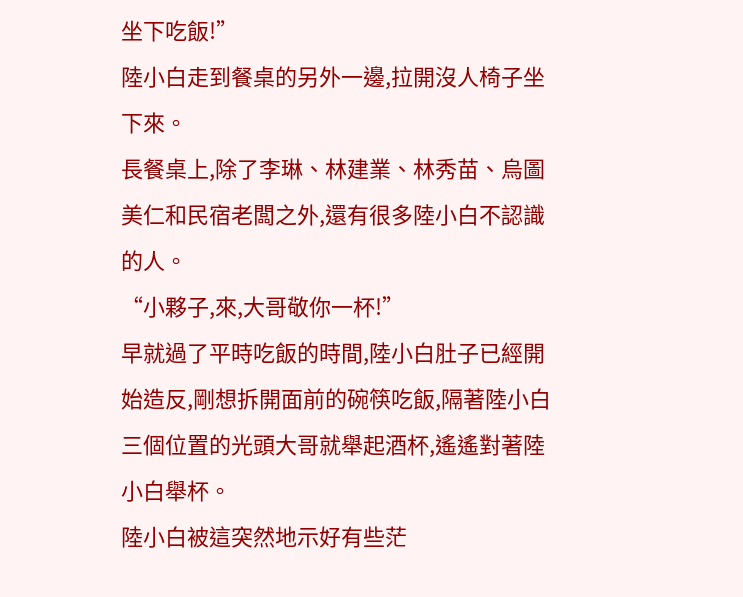坐下吃飯!”
陸小白走到餐桌的另外一邊,拉開沒人椅子坐下來。
長餐桌上,除了李琳、林建業、林秀苗、烏圖美仁和民宿老闆之外,還有很多陸小白不認識的人。
“小夥子,來,大哥敬你一杯!”
早就過了平時吃飯的時間,陸小白肚子已經開始造反,剛想拆開面前的碗筷吃飯,隔著陸小白三個位置的光頭大哥就舉起酒杯,遙遙對著陸小白舉杯。
陸小白被這突然地示好有些茫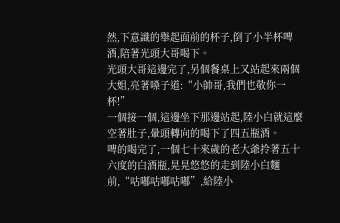然,下意識的舉起面前的杯子,倒了小半杯啤酒,陪著光頭大哥喝下。
光頭大哥這邊完了,另個餐桌上又站起來兩個大姐,亮著嗓子道:“小帥哥,我們也敬你一杯!”
一個接一個,這邊坐下那邊站起,陸小白就這麼空著肚子,暈頭轉向的喝下了四五瓶酒。
啤的喝完了,一個七十來歲的老大爺拎著五十六度的白酒瓶,晃晃悠悠的走到陸小白麵前,“咕嘟咕嘟咕嘟”,給陸小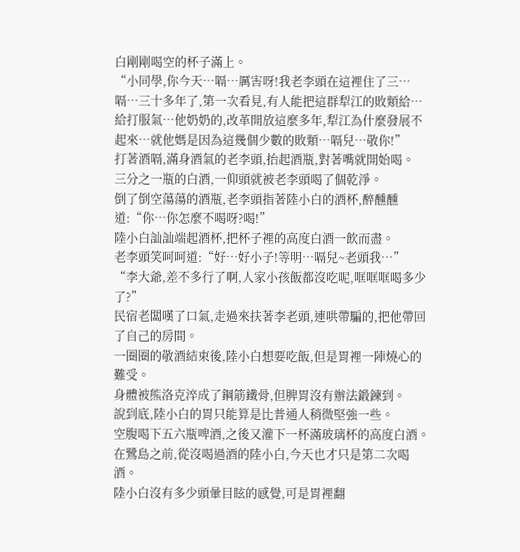白剛剛喝空的杯子滿上。
“小同學,你今天…嗝…厲害呀!我老李頭在這裡住了三…嗝…三十多年了,第一次看見,有人能把這群犁江的敗類給…給打服氣…他奶奶的,改革開放這麼多年,犁江為什麼發展不起來…就他媽是因為這幾個少數的敗類…嗝兒…敬你!”
打著酒嗝,滿身酒氣的老李頭,抬起酒瓶,對著嘴就開始喝。
三分之一瓶的白酒,一仰頭就被老李頭喝了個乾淨。
倒了倒空蕩蕩的酒瓶,老李頭指著陸小白的酒杯,醉醺醺道:“你…你怎麼不喝呀?喝!”
陸小白訕訕端起酒杯,把杯子裡的高度白酒一飲而盡。
老李頭笑呵呵道:“好…好小子!等明…嗝兒~老頭我…”
“李大爺,差不多行了啊,人家小孩飯都沒吃呢,哐哐哐喝多少了?”
民宿老闆嘆了口氣,走過來扶著李老頭,連哄帶騙的,把他帶回了自己的房間。
一圈圈的敬酒結束後,陸小白想要吃飯,但是胃裡一陣燒心的難受。
身體被熊洛克淬成了鋼筋鐵骨,但脾胃沒有辦法鍛鍊到。
說到底,陸小白的胃只能算是比普通人稍微堅強一些。
空腹喝下五六瓶啤酒,之後又灌下一杯滿玻璃杯的高度白酒。
在鷺島之前,從沒喝過酒的陸小白,今天也才只是第二次喝酒。
陸小白沒有多少頭暈目眩的感覺,可是胃裡翻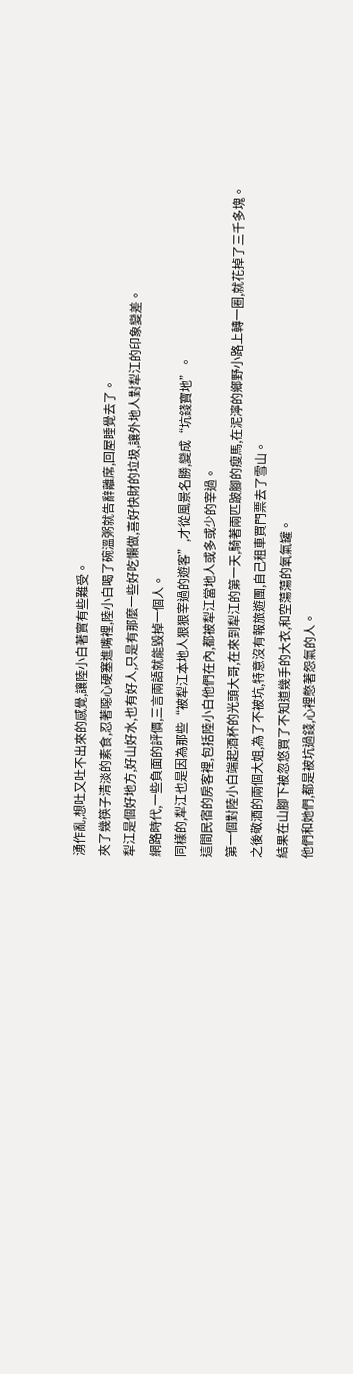湧作亂,想吐又吐不出來的感覺,讓陸小白著實有些難受。
夾了幾筷子清淡的素食,忍著噁心硬塞進嘴裡,陸小白喝了碗溫粥就告辭離席,回屋睡覺去了。
犁江是個好地方,好山好水,也有好人,只是有那麼一些好吃懶做,喜好快財的垃圾,讓外地人對犁江的印象變差。
網路時代,一些負面的評價,三言兩語就能毀掉一個人。
同樣的,犁江也是因為那些“被犁江本地人狠狠宰過的遊客”,才從風景名勝,變成“坑錢寶地”。
這間民宿的房客裡,包括陸小白他們在內,都被犁江當地人或多或少的宰過。
第一個對陸小白端起酒杯的光頭大哥,在來到犁江的第一天,騎著兩匹跛腳的瘦馬,在泥濘的鄉野小路上轉一圈,就花掉了三千多塊。
之後敬酒的兩個大姐,為了不被坑,特意沒有報旅遊團,自己租車買門票去了雪山。
結果在山腳下被忽悠買了不知道幾手的大衣,和空蕩蕩的氧氣罐。
他們和她們,都是被坑過錢,心裡憋著怨氣的人。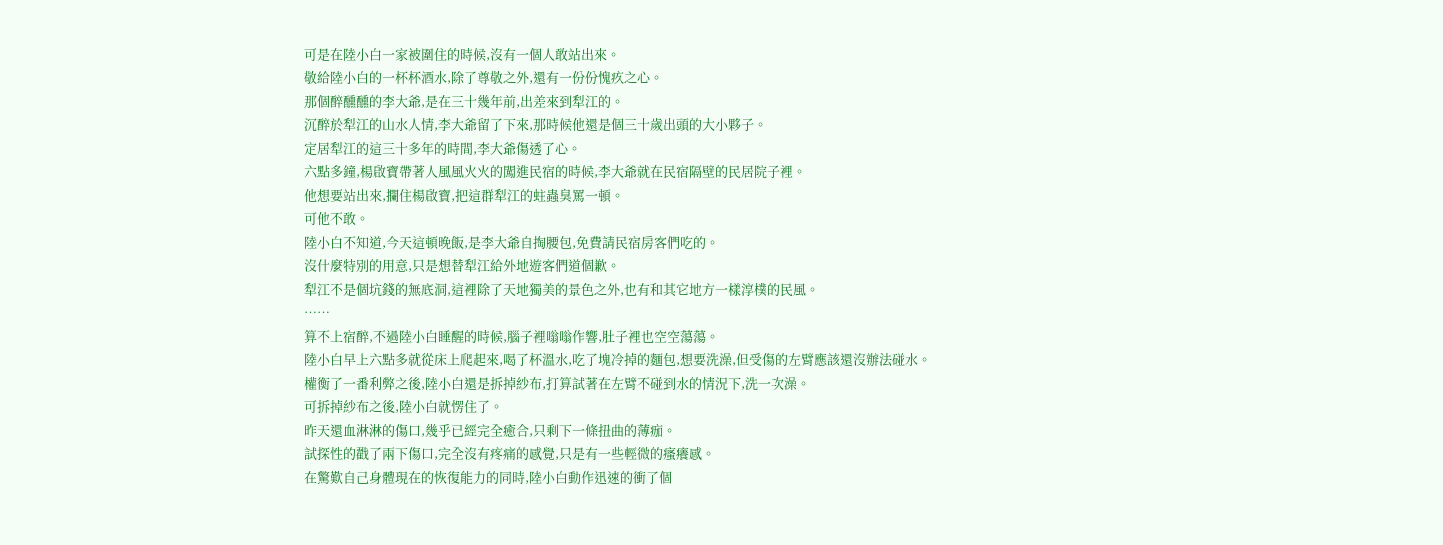可是在陸小白一家被圍住的時候,沒有一個人敢站出來。
敬給陸小白的一杯杯酒水,除了尊敬之外,還有一份份愧疚之心。
那個醉醺醺的李大爺,是在三十幾年前,出差來到犁江的。
沉醉於犁江的山水人情,李大爺留了下來,那時候他還是個三十歲出頭的大小夥子。
定居犁江的這三十多年的時間,李大爺傷透了心。
六點多鐘,楊啟寶帶著人風風火火的闖進民宿的時候,李大爺就在民宿隔壁的民居院子裡。
他想要站出來,攔住楊啟寶,把這群犁江的蛀蟲臭罵一頓。
可他不敢。
陸小白不知道,今天這頓晚飯,是李大爺自掏腰包,免費請民宿房客們吃的。
沒什麼特別的用意,只是想替犁江給外地遊客們道個歉。
犁江不是個坑錢的無底洞,這裡除了天地獨美的景色之外,也有和其它地方一樣淳樸的民風。
……
算不上宿醉,不過陸小白睡醒的時候,腦子裡嗡嗡作響,肚子裡也空空蕩蕩。
陸小白早上六點多就從床上爬起來,喝了杯溫水,吃了塊冷掉的麵包,想要洗澡,但受傷的左臂應該還沒辦法碰水。
權衡了一番利弊之後,陸小白還是拆掉紗布,打算試著在左臂不碰到水的情況下,洗一次澡。
可拆掉紗布之後,陸小白就愣住了。
昨天還血淋淋的傷口,幾乎已經完全癒合,只剩下一條扭曲的薄痂。
試探性的戳了兩下傷口,完全沒有疼痛的感覺,只是有一些輕微的瘙癢感。
在驚歎自己身體現在的恢復能力的同時,陸小白動作迅速的衝了個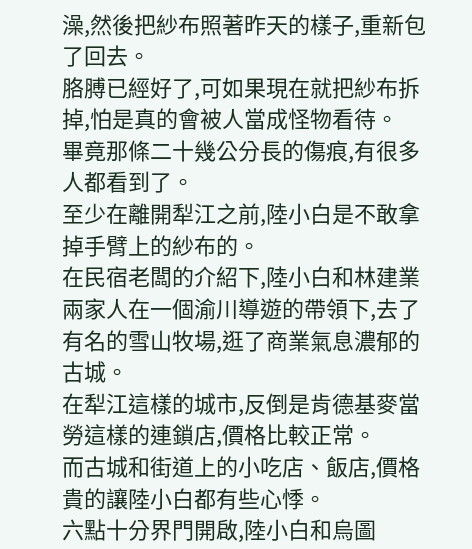澡,然後把紗布照著昨天的樣子,重新包了回去。
胳膊已經好了,可如果現在就把紗布拆掉,怕是真的會被人當成怪物看待。
畢竟那條二十幾公分長的傷痕,有很多人都看到了。
至少在離開犁江之前,陸小白是不敢拿掉手臂上的紗布的。
在民宿老闆的介紹下,陸小白和林建業兩家人在一個渝川導遊的帶領下,去了有名的雪山牧場,逛了商業氣息濃郁的古城。
在犁江這樣的城市,反倒是肯德基麥當勞這樣的連鎖店,價格比較正常。
而古城和街道上的小吃店、飯店,價格貴的讓陸小白都有些心悸。
六點十分界門開啟,陸小白和烏圖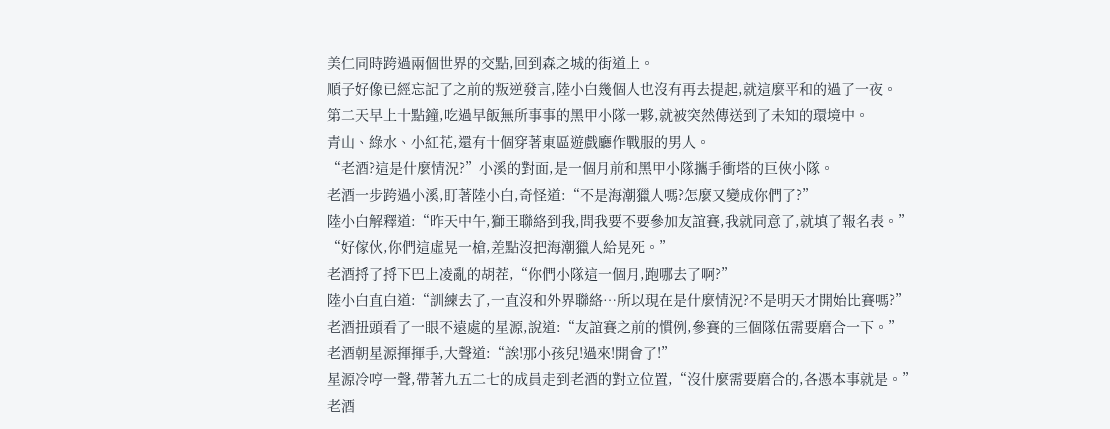美仁同時跨過兩個世界的交點,回到森之城的街道上。
順子好像已經忘記了之前的叛逆發言,陸小白幾個人也沒有再去提起,就這麼平和的過了一夜。
第二天早上十點鐘,吃過早飯無所事事的黑甲小隊一夥,就被突然傳送到了未知的環境中。
青山、綠水、小紅花,還有十個穿著東區遊戲廳作戰服的男人。
“老酒?這是什麼情況?”小溪的對面,是一個月前和黑甲小隊攜手衝塔的巨俠小隊。
老酒一步跨過小溪,盯著陸小白,奇怪道:“不是海潮獵人嗎?怎麼又變成你們了?”
陸小白解釋道:“昨天中午,獅王聯絡到我,問我要不要參加友誼賽,我就同意了,就填了報名表。”
“好傢伙,你們這虛晃一槍,差點沒把海潮獵人給晃死。”
老酒捋了捋下巴上凌亂的胡茬,“你們小隊這一個月,跑哪去了啊?”
陸小白直白道:“訓練去了,一直沒和外界聯絡…所以現在是什麼情況?不是明天才開始比賽嗎?”
老酒扭頭看了一眼不遠處的星源,說道:“友誼賽之前的慣例,參賽的三個隊伍需要磨合一下。”
老酒朝星源揮揮手,大聲道:“誒!那小孩兒!過來!開會了!”
星源冷哼一聲,帶著九五二七的成員走到老酒的對立位置,“沒什麼需要磨合的,各憑本事就是。”
老酒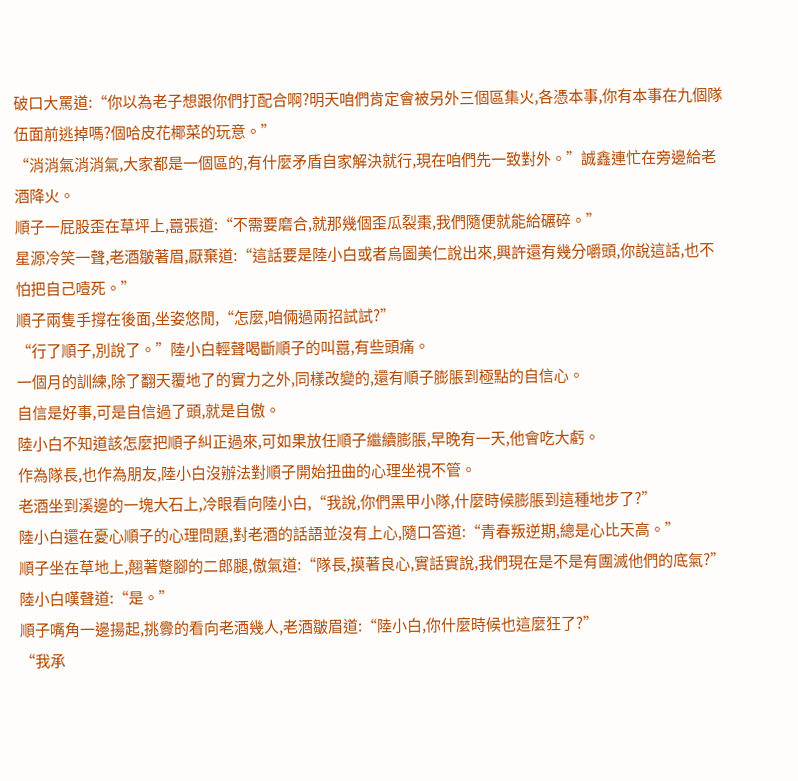破口大罵道:“你以為老子想跟你們打配合啊?明天咱們肯定會被另外三個區集火,各憑本事,你有本事在九個隊伍面前逃掉嗎?個哈皮花椰菜的玩意。”
“消消氣消消氣,大家都是一個區的,有什麼矛盾自家解決就行,現在咱們先一致對外。”誠鑫連忙在旁邊給老酒降火。
順子一屁股歪在草坪上,囂張道:“不需要磨合,就那幾個歪瓜裂棗,我們隨便就能給碾碎。”
星源冷笑一聲,老酒皺著眉,厭棄道:“這話要是陸小白或者烏圖美仁說出來,興許還有幾分嚼頭,你說這話,也不怕把自己噎死。”
順子兩隻手撐在後面,坐姿悠閒,“怎麼,咱倆過兩招試試?”
“行了順子,別說了。”陸小白輕聲喝斷順子的叫囂,有些頭痛。
一個月的訓練,除了翻天覆地了的實力之外,同樣改變的,還有順子膨脹到極點的自信心。
自信是好事,可是自信過了頭,就是自傲。
陸小白不知道該怎麼把順子糾正過來,可如果放任順子繼續膨脹,早晚有一天,他會吃大虧。
作為隊長,也作為朋友,陸小白沒辦法對順子開始扭曲的心理坐視不管。
老酒坐到溪邊的一塊大石上,冷眼看向陸小白,“我說,你們黑甲小隊,什麼時候膨脹到這種地步了?”
陸小白還在憂心順子的心理問題,對老酒的話語並沒有上心,隨口答道:“青春叛逆期,總是心比天高。”
順子坐在草地上,翹著蹩腳的二郎腿,傲氣道:“隊長,摸著良心,實話實說,我們現在是不是有團滅他們的底氣?”
陸小白嘆聲道:“是。”
順子嘴角一邊揚起,挑釁的看向老酒幾人,老酒皺眉道:“陸小白,你什麼時候也這麼狂了?”
“我承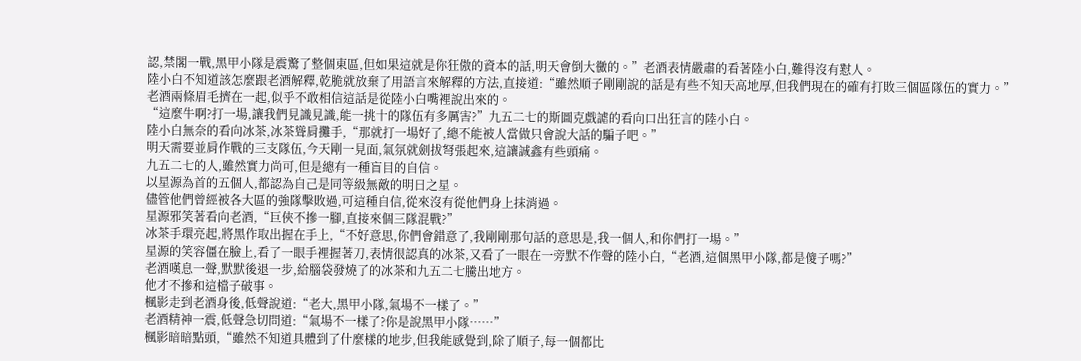認,禁閣一戰,黑甲小隊是震驚了整個東區,但如果這就是你狂傲的資本的話,明天會倒大黴的。”老酒表情嚴肅的看著陸小白,難得沒有懟人。
陸小白不知道該怎麼跟老酒解釋,乾脆就放棄了用語言來解釋的方法,直接道:“雖然順子剛剛說的話是有些不知天高地厚,但我們現在的確有打敗三個區隊伍的實力。”
老酒兩條眉毛擠在一起,似乎不敢相信這話是從陸小白嘴裡說出來的。
“這麼牛啊?打一場,讓我們見識見識,能一挑十的隊伍有多厲害?”九五二七的斯圖克戲謔的看向口出狂言的陸小白。
陸小白無奈的看向冰茶,冰茶聳肩攤手,“那就打一場好了,總不能被人當做只會說大話的騙子吧。”
明天需要並肩作戰的三支隊伍,今天剛一見面,氣氛就劍拔弩張起來,這讓誠鑫有些頭痛。
九五二七的人,雖然實力尚可,但是總有一種盲目的自信。
以星源為首的五個人,都認為自己是同等級無敵的明日之星。
儘管他們曾經被各大區的強隊擊敗過,可這種自信,從來沒有從他們身上抹消過。
星源邪笑著看向老酒,“巨俠不摻一腳,直接來個三隊混戰?”
冰茶手環亮起,將黑作取出握在手上,“不好意思,你們會錯意了,我剛剛那句話的意思是,我一個人,和你們打一場。”
星源的笑容僵在臉上,看了一眼手裡握著刀,表情很認真的冰茶,又看了一眼在一旁默不作聲的陸小白,“老酒,這個黑甲小隊,都是傻子嗎?”
老酒嘆息一聲,默默後退一步,給腦袋發燒了的冰茶和九五二七騰出地方。
他才不摻和這檔子破事。
楓影走到老酒身後,低聲說道:“老大,黑甲小隊,氣場不一樣了。”
老酒精神一震,低聲急切問道:“氣場不一樣了?你是說黑甲小隊……”
楓影暗暗點頭,“雖然不知道具體到了什麼樣的地步,但我能感覺到,除了順子,每一個都比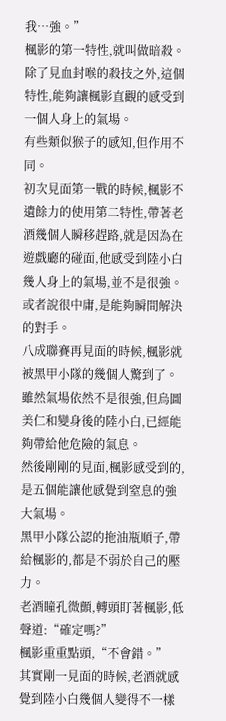我…強。”
楓影的第一特性,就叫做暗殺。
除了見血封喉的殺技之外,這個特性,能夠讓楓影直觀的感受到一個人身上的氣場。
有些類似猴子的感知,但作用不同。
初次見面第一戰的時候,楓影不遺餘力的使用第二特性,帶著老酒幾個人瞬移趕路,就是因為在遊戲廳的碰面,他感受到陸小白幾人身上的氣場,並不是很強。
或者說很中庸,是能夠瞬間解決的對手。
八成聯賽再見面的時候,楓影就被黑甲小隊的幾個人驚到了。
雖然氣場依然不是很強,但烏圖美仁和變身後的陸小白,已經能夠帶給他危險的氣息。
然後剛剛的見面,楓影感受到的,是五個能讓他感覺到窒息的強大氣場。
黑甲小隊公認的拖油瓶順子,帶給楓影的,都是不弱於自己的壓力。
老酒瞳孔微顫,轉頭盯著楓影,低聲道:“確定嗎?”
楓影重重點頭,“不會錯。”
其實剛一見面的時候,老酒就感覺到陸小白幾個人變得不一樣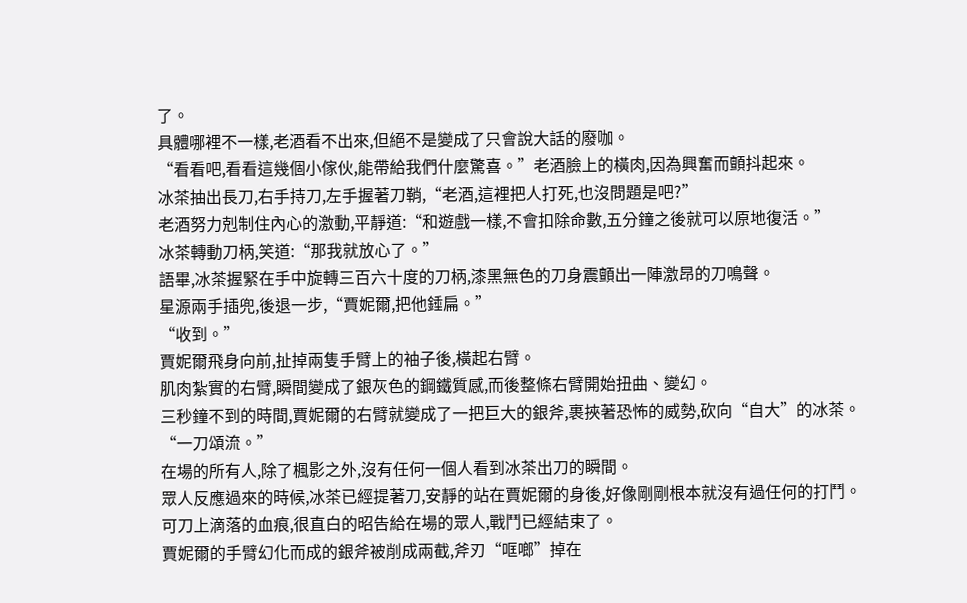了。
具體哪裡不一樣,老酒看不出來,但絕不是變成了只會說大話的廢咖。
“看看吧,看看這幾個小傢伙,能帶給我們什麼驚喜。”老酒臉上的橫肉,因為興奮而顫抖起來。
冰茶抽出長刀,右手持刀,左手握著刀鞘,“老酒,這裡把人打死,也沒問題是吧?”
老酒努力剋制住內心的激動,平靜道:“和遊戲一樣,不會扣除命數,五分鐘之後就可以原地復活。”
冰茶轉動刀柄,笑道:“那我就放心了。”
語畢,冰茶握緊在手中旋轉三百六十度的刀柄,漆黑無色的刀身震顫出一陣激昂的刀鳴聲。
星源兩手插兜,後退一步,“賈妮爾,把他錘扁。”
“收到。”
賈妮爾飛身向前,扯掉兩隻手臂上的袖子後,橫起右臂。
肌肉紮實的右臂,瞬間變成了銀灰色的鋼鐵質感,而後整條右臂開始扭曲、變幻。
三秒鐘不到的時間,賈妮爾的右臂就變成了一把巨大的銀斧,裹挾著恐怖的威勢,砍向“自大”的冰茶。
“一刀頌流。”
在場的所有人,除了楓影之外,沒有任何一個人看到冰茶出刀的瞬間。
眾人反應過來的時候,冰茶已經提著刀,安靜的站在賈妮爾的身後,好像剛剛根本就沒有過任何的打鬥。
可刀上滴落的血痕,很直白的昭告給在場的眾人,戰鬥已經結束了。
賈妮爾的手臂幻化而成的銀斧被削成兩截,斧刃“哐啷”掉在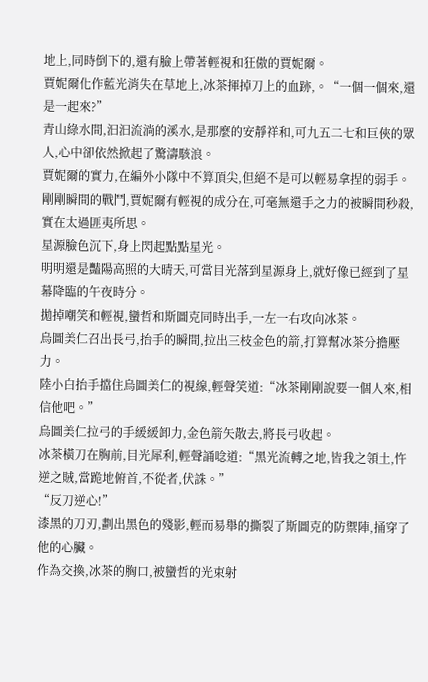地上,同時倒下的,還有臉上帶著輕視和狂傲的賈妮爾。
賈妮爾化作藍光消失在草地上,冰茶揮掉刀上的血跡,。“一個一個來,還是一起來?”
青山綠水間,汩汩流淌的溪水,是那麼的安靜祥和,可九五二七和巨俠的眾人,心中卻依然掀起了驚濤駭浪。
賈妮爾的實力,在編外小隊中不算頂尖,但絕不是可以輕易拿捏的弱手。
剛剛瞬間的戰鬥,賈妮爾有輕視的成分在,可毫無還手之力的被瞬間秒殺,實在太過匪夷所思。
星源臉色沉下,身上閃起點點星光。
明明還是豔陽高照的大晴天,可當目光落到星源身上,就好像已經到了星幕降臨的午夜時分。
拋掉嘲笑和輕視,蠻哲和斯圖克同時出手,一左一右攻向冰茶。
烏圖美仁召出長弓,抬手的瞬間,拉出三枝金色的箭,打算幫冰茶分擔壓力。
陸小白抬手擋住烏圖美仁的視線,輕聲笑道:“冰茶剛剛說要一個人來,相信他吧。”
烏圖美仁拉弓的手緩緩卸力,金色箭矢散去,將長弓收起。
冰茶橫刀在胸前,目光犀利,輕聲誦唸道:“黑光流轉之地,皆我之領土,忤逆之賊,當跪地俯首,不從者,伏誅。”
“反刀逆心!”
漆黑的刀刃,劃出黑色的殘影,輕而易舉的撕裂了斯圖克的防禦陣,捅穿了他的心臟。
作為交換,冰茶的胸口,被蠻哲的光束射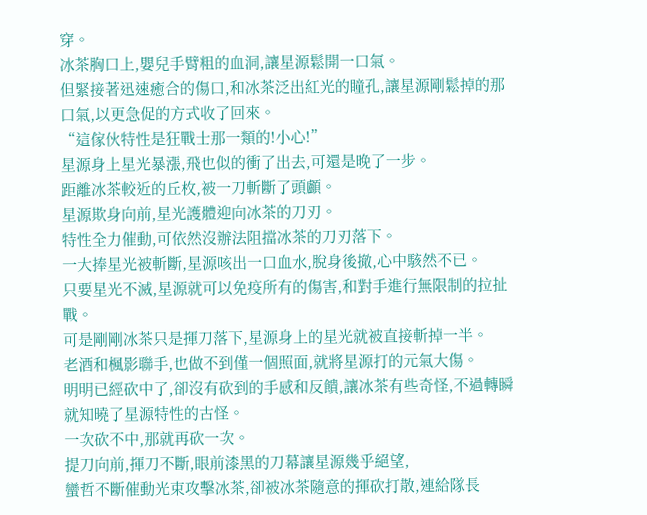穿。
冰茶胸口上,嬰兒手臂粗的血洞,讓星源鬆開一口氣。
但緊接著迅速癒合的傷口,和冰茶泛出紅光的瞳孔,讓星源剛鬆掉的那口氣,以更急促的方式收了回來。
“這傢伙特性是狂戰士那一類的!小心!”
星源身上星光暴漲,飛也似的衝了出去,可還是晚了一步。
距離冰茶較近的丘枚,被一刀斬斷了頭顱。
星源欺身向前,星光護體迎向冰茶的刀刃。
特性全力催動,可依然沒辦法阻擋冰茶的刀刃落下。
一大捧星光被斬斷,星源咳出一口血水,脫身後撤,心中駭然不已。
只要星光不滅,星源就可以免疫所有的傷害,和對手進行無限制的拉扯戰。
可是剛剛冰茶只是揮刀落下,星源身上的星光就被直接斬掉一半。
老酒和楓影聯手,也做不到僅一個照面,就將星源打的元氣大傷。
明明已經砍中了,卻沒有砍到的手感和反饋,讓冰茶有些奇怪,不過轉瞬就知曉了星源特性的古怪。
一次砍不中,那就再砍一次。
提刀向前,揮刀不斷,眼前漆黑的刀幕讓星源幾乎絕望,
蠻哲不斷催動光束攻擊冰茶,卻被冰茶隨意的揮砍打散,連給隊長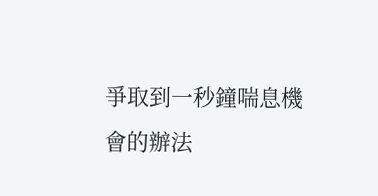爭取到一秒鐘喘息機會的辦法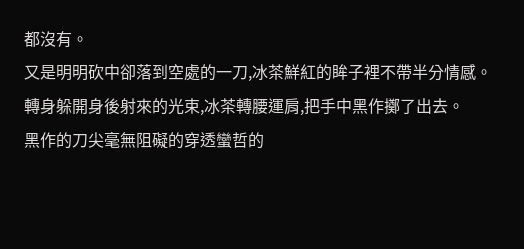都沒有。
又是明明砍中卻落到空處的一刀,冰茶鮮紅的眸子裡不帶半分情感。
轉身躲開身後射來的光束,冰茶轉腰運肩,把手中黑作擲了出去。
黑作的刀尖毫無阻礙的穿透蠻哲的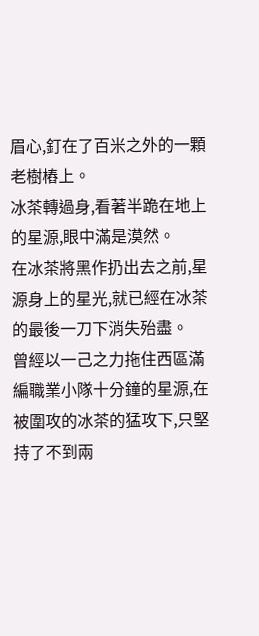眉心,釘在了百米之外的一顆老樹樁上。
冰茶轉過身,看著半跪在地上的星源,眼中滿是漠然。
在冰茶將黑作扔出去之前,星源身上的星光,就已經在冰茶的最後一刀下消失殆盡。
曾經以一己之力拖住西區滿編職業小隊十分鐘的星源,在被圍攻的冰茶的猛攻下,只堅持了不到兩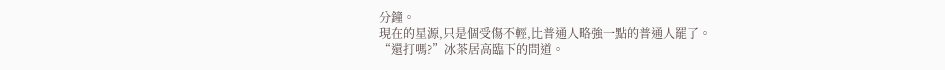分鐘。
現在的星源,只是個受傷不輕,比普通人略強一點的普通人罷了。
“還打嗎?”冰茶居高臨下的問道。